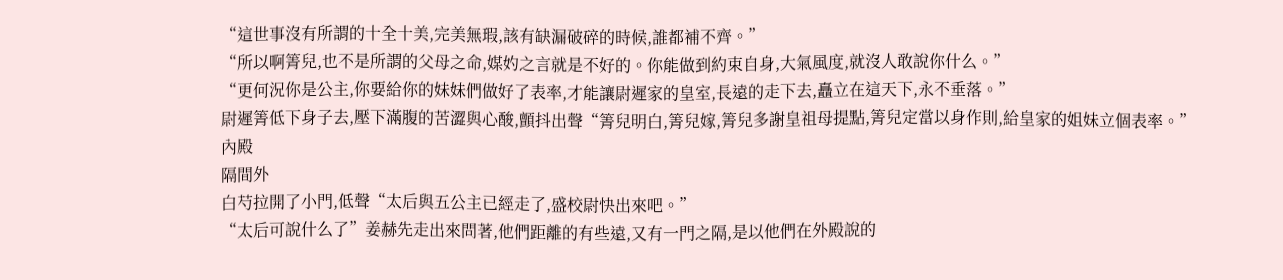“這世事沒有所謂的十全十美,完美無瑕,該有缺漏破碎的時候,誰都補不齊。”
“所以啊箐兒,也不是所謂的父母之命,媒妁之言就是不好的。你能做到約束自身,大氣風度,就沒人敢說你什么。”
“更何況你是公主,你要給你的妹妹們做好了表率,才能讓尉遲家的皇室,長遠的走下去,矗立在這天下,永不垂落。”
尉遲箐低下身子去,壓下滿腹的苦澀與心酸,顫抖出聲“箐兒明白,箐兒嫁,箐兒多謝皇祖母提點,箐兒定當以身作則,給皇家的姐妹立個表率。”
內殿
隔間外
白芍拉開了小門,低聲“太后與五公主已經走了,盛校尉快出來吧。”
“太后可說什么了”姜赫先走出來問著,他們距離的有些遠,又有一門之隔,是以他們在外殿說的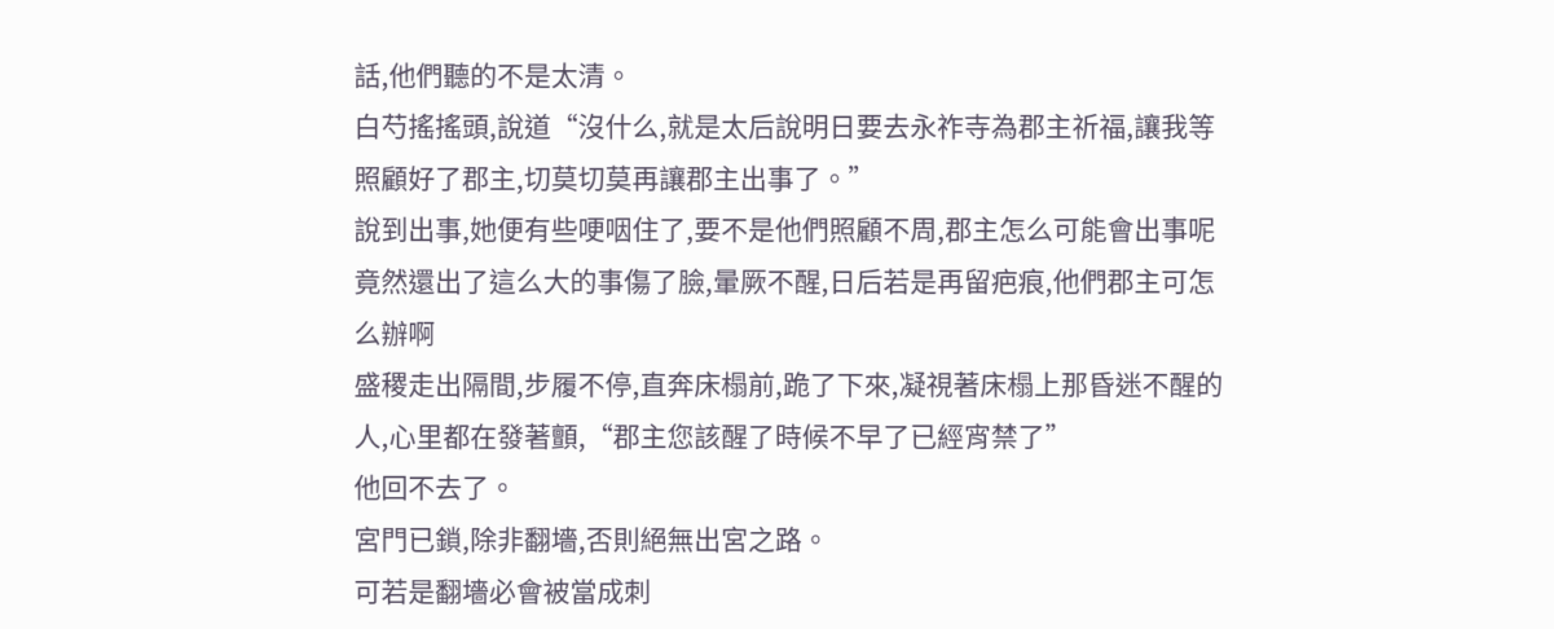話,他們聽的不是太清。
白芍搖搖頭,說道“沒什么,就是太后說明日要去永祚寺為郡主祈福,讓我等照顧好了郡主,切莫切莫再讓郡主出事了。”
說到出事,她便有些哽咽住了,要不是他們照顧不周,郡主怎么可能會出事呢
竟然還出了這么大的事傷了臉,暈厥不醒,日后若是再留疤痕,他們郡主可怎么辦啊
盛稷走出隔間,步履不停,直奔床榻前,跪了下來,凝視著床榻上那昏迷不醒的人,心里都在發著顫,“郡主您該醒了時候不早了已經宵禁了”
他回不去了。
宮門已鎖,除非翻墻,否則絕無出宮之路。
可若是翻墻必會被當成刺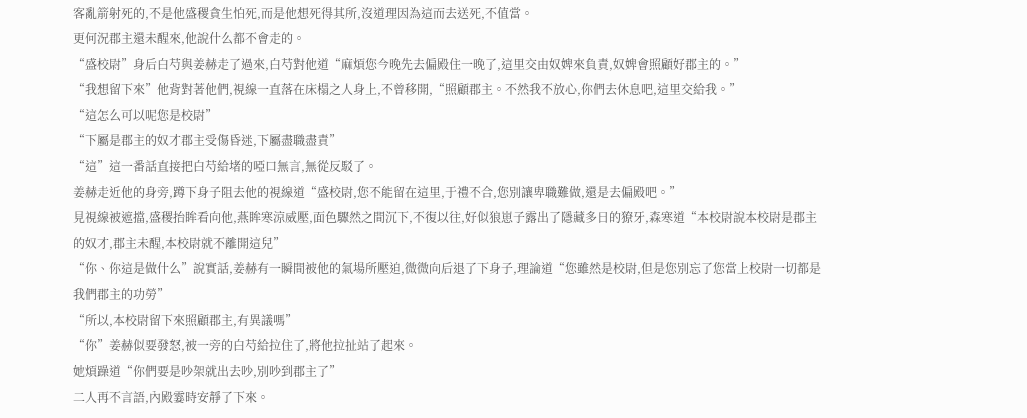客亂箭射死的,不是他盛稷貪生怕死,而是他想死得其所,沒道理因為這而去送死,不值當。
更何況郡主還未醒來,他說什么都不會走的。
“盛校尉”身后白芍與姜赫走了過來,白芍對他道“麻煩您今晚先去偏殿住一晚了,這里交由奴婢來負責,奴婢會照顧好郡主的。”
“我想留下來”他背對著他們,視線一直落在床榻之人身上,不曾移開,“照顧郡主。不然我不放心,你們去休息吧,這里交給我。”
“這怎么可以呢您是校尉”
“下屬是郡主的奴才郡主受傷昏迷,下屬盡職盡責”
“這”這一番話直接把白芍給堵的啞口無言,無從反駁了。
姜赫走近他的身旁,蹲下身子阻去他的視線道“盛校尉,您不能留在這里,于禮不合,您別讓卑職難做,還是去偏殿吧。”
見視線被遮擋,盛稷抬眸看向他,燕眸寒涼威壓,面色驟然之間沉下,不復以往,好似狼崽子露出了隱藏多日的獠牙,森寒道“本校尉說本校尉是郡主的奴才,郡主未醒,本校尉就不離開這兒”
“你、你這是做什么”說實話,姜赫有一瞬間被他的氣場所壓迫,微微向后退了下身子,理論道“您雖然是校尉,但是您別忘了您當上校尉一切都是我們郡主的功勞”
“所以,本校尉留下來照顧郡主,有異議嗎”
“你”姜赫似要發怒,被一旁的白芍給拉住了,將他拉扯站了起來。
她煩躁道“你們要是吵架就出去吵,別吵到郡主了”
二人再不言語,內殿霎時安靜了下來。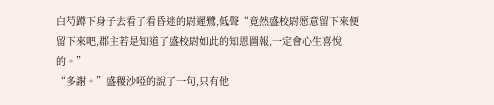白芍蹲下身子去看了看昏迷的尉遲鷺,低聲“竟然盛校尉愿意留下來便留下來吧,郡主若是知道了盛校尉如此的知恩圖報,一定會心生喜悅的。”
“多謝。”盛稷沙啞的說了一句,只有他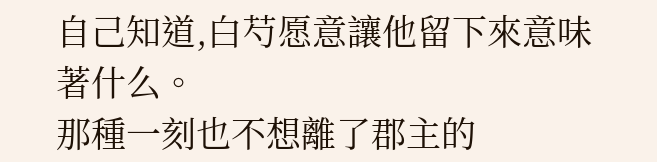自己知道,白芍愿意讓他留下來意味著什么。
那種一刻也不想離了郡主的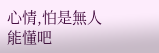心情,怕是無人能懂吧